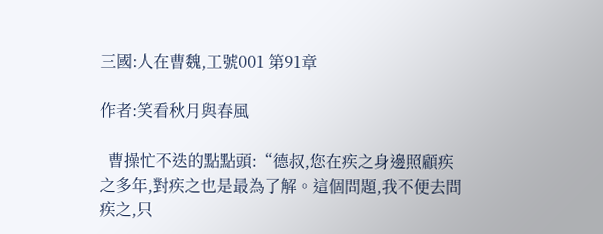三國:人在曹魏,工號001 第91章

作者:笑看秋月與春風

  曹操忙不迭的點點頭:“德叔,您在疾之身邊照顧疾之多年,對疾之也是最為了解。這個問題,我不便去問疾之,只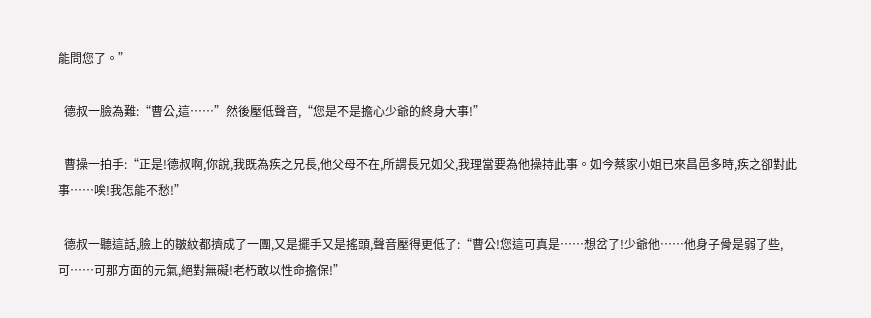能問您了。”

  德叔一臉為難:“曹公,這……”然後壓低聲音,“您是不是擔心少爺的終身大事!”

  曹操一拍手:“正是!德叔啊,你說,我既為疾之兄長,他父母不在,所謂長兄如父,我理當要為他操持此事。如今蔡家小姐已來昌邑多時,疾之卻對此事……唉!我怎能不愁!”

  德叔一聽這話,臉上的皺紋都擠成了一團,又是擺手又是搖頭,聲音壓得更低了:“曹公!您這可真是……想岔了!少爺他……他身子骨是弱了些,可……可那方面的元氣,絕對無礙!老朽敢以性命擔保!”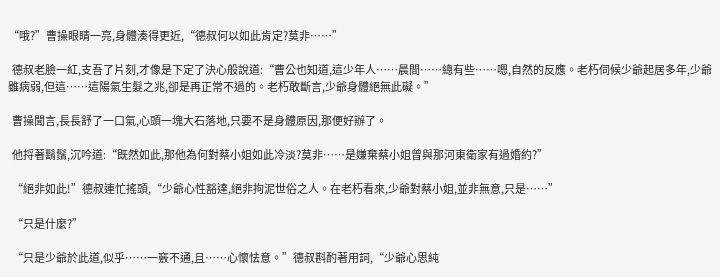“哦?”曹操眼睛一亮,身體湊得更近,“德叔何以如此肯定?莫非……”

  德叔老臉一紅,支吾了片刻,才像是下定了決心般說道:“曹公也知道,這少年人……晨間……總有些……嗯,自然的反應。老朽伺候少爺起居多年,少爺雖病弱,但這……這陽氣生髮之兆,卻是再正常不過的。老朽敢斷言,少爺身體絕無此礙。”

  曹操聞言,長長舒了一口氣,心頭一塊大石落地,只要不是身體原因,那便好辦了。

  他捋著鬍鬚,沉吟道:“既然如此,那他為何對蔡小姐如此冷淡?莫非……是嫌棄蔡小姐曾與那河東衛家有過婚約?”

  “絕非如此!”德叔連忙搖頭,“少爺心性豁達,絕非拘泥世俗之人。在老朽看來,少爺對蔡小姐,並非無意,只是……”

  “只是什麼?”

  “只是少爺於此道,似乎……一竅不通,且……心懷怯意。”德叔斟酌著用詞,“少爺心思純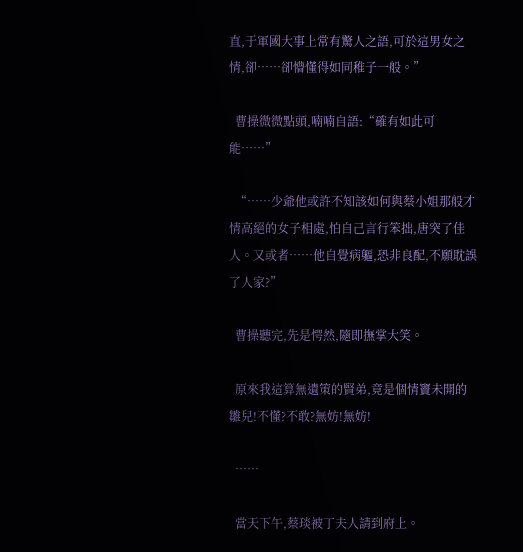直,于軍國大事上常有驚人之語,可於這男女之情,卻……卻懵懂得如同稚子一般。”

  曹操微微點頭,喃喃自語:“確有如此可能……”

  “……少爺他或許不知該如何與蔡小姐那般才情高絕的女子相處,怕自己言行笨拙,唐突了佳人。又或者……他自覺病軀,恐非良配,不願耽誤了人家?”

  曹操聽完,先是愕然,隨即撫掌大笑。

  原來我這算無遺策的賢弟,竟是個情竇未開的雛兒!不懂?不敢?無妨!無妨!

  ……

  當天下午,蔡琰被丁夫人請到府上。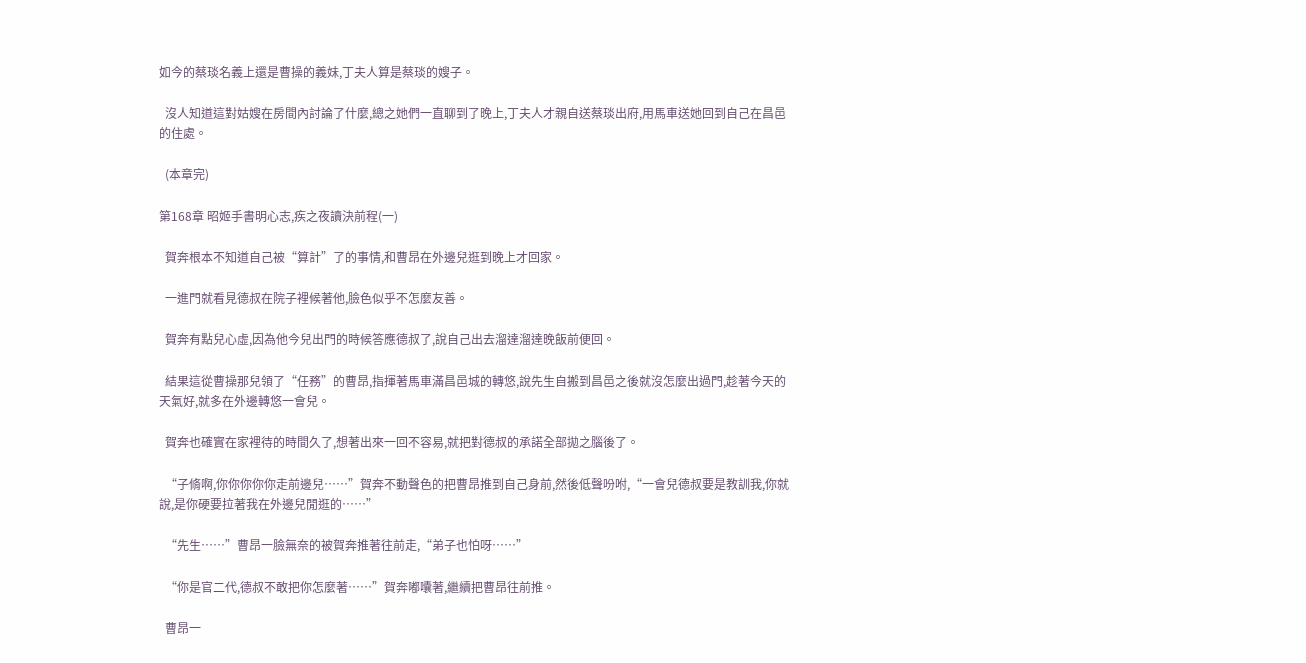如今的蔡琰名義上還是曹操的義妹,丁夫人算是蔡琰的嫂子。

  沒人知道這對姑嫂在房間內討論了什麼,總之她們一直聊到了晚上,丁夫人才親自送蔡琰出府,用馬車送她回到自己在昌邑的住處。

  (本章完)

第168章 昭姬手書明心志,疾之夜讀決前程(一)

  賀奔根本不知道自己被“算計”了的事情,和曹昂在外邊兒逛到晚上才回家。

  一進門就看見德叔在院子裡候著他,臉色似乎不怎麼友善。

  賀奔有點兒心虛,因為他今兒出門的時候答應德叔了,說自己出去溜達溜達晚飯前便回。

  結果這從曹操那兒領了“任務”的曹昂,指揮著馬車滿昌邑城的轉悠,說先生自搬到昌邑之後就沒怎麼出過門,趁著今天的天氣好,就多在外邊轉悠一會兒。

  賀奔也確實在家裡待的時間久了,想著出來一回不容易,就把對德叔的承諾全部拋之腦後了。

  “子脩啊,你你你你你走前邊兒……”賀奔不動聲色的把曹昂推到自己身前,然後低聲吩咐,“一會兒德叔要是教訓我,你就說,是你硬要拉著我在外邊兒閒逛的……”

  “先生……”曹昂一臉無奈的被賀奔推著往前走,“弟子也怕呀……”

  “你是官二代,德叔不敢把你怎麼著……”賀奔嘟囔著,繼續把曹昂往前推。

  曹昂一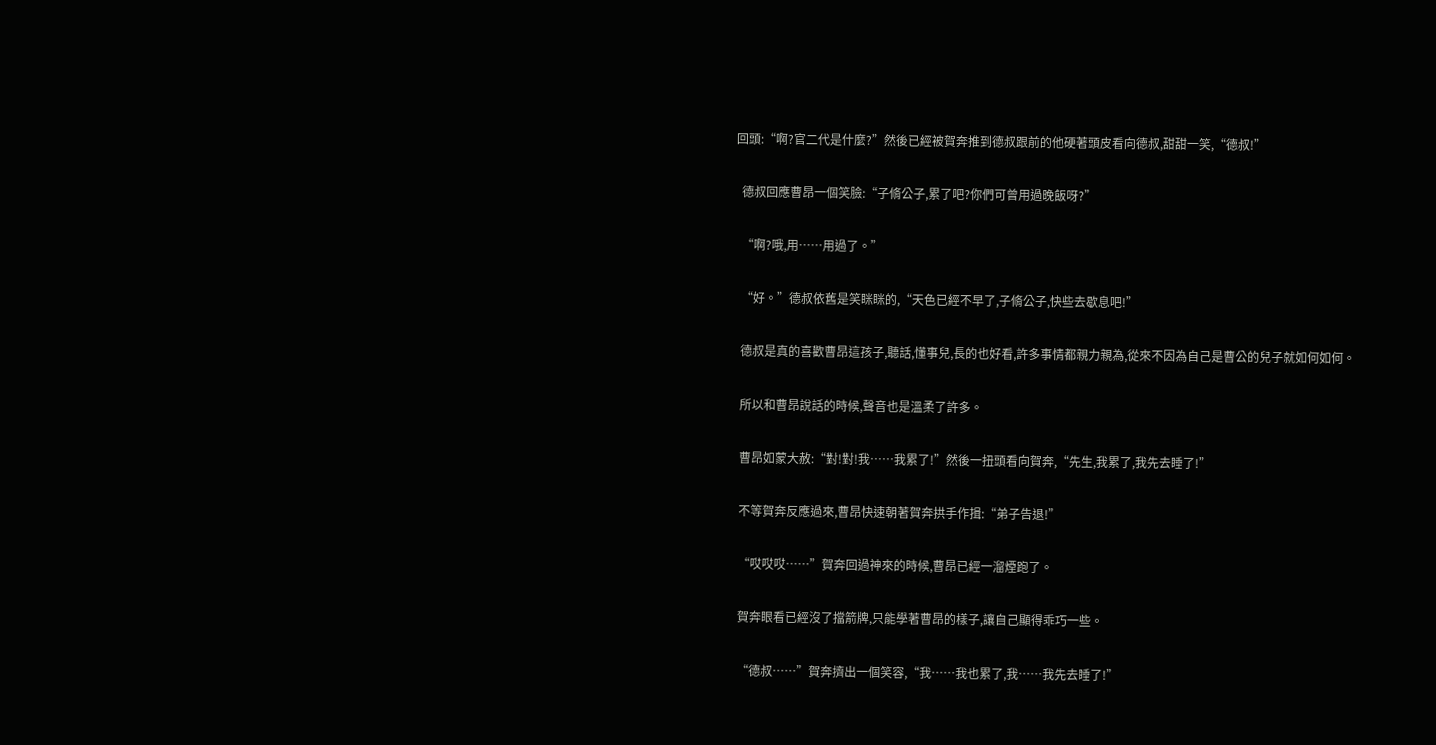回頭:“啊?官二代是什麼?”然後已經被賀奔推到德叔跟前的他硬著頭皮看向德叔,甜甜一笑,“德叔!”

  德叔回應曹昂一個笑臉:“子脩公子,累了吧?你們可曾用過晚飯呀?”

  “啊?哦,用……用過了。”

  “好。”德叔依舊是笑眯眯的,“天色已經不早了,子脩公子,快些去歇息吧!”

  德叔是真的喜歡曹昂這孩子,聽話,懂事兒,長的也好看,許多事情都親力親為,從來不因為自己是曹公的兒子就如何如何。

  所以和曹昂說話的時候,聲音也是溫柔了許多。

  曹昂如蒙大赦:“對!對!我……我累了!”然後一扭頭看向賀奔,“先生,我累了,我先去睡了!”

  不等賀奔反應過來,曹昂快速朝著賀奔拱手作揖:“弟子告退!”

  “哎哎哎……”賀奔回過神來的時候,曹昂已經一溜煙跑了。

  賀奔眼看已經沒了擋箭牌,只能學著曹昂的樣子,讓自己顯得乖巧一些。

  “德叔……”賀奔擠出一個笑容,“我……我也累了,我……我先去睡了!”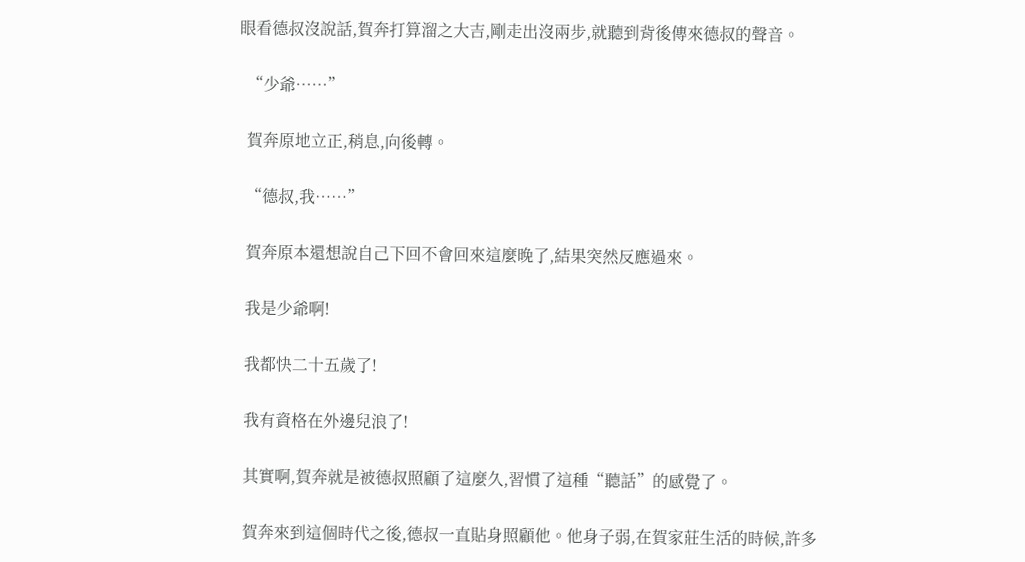眼看德叔沒說話,賀奔打算溜之大吉,剛走出沒兩步,就聽到背後傳來德叔的聲音。

  “少爺……”

  賀奔原地立正,稍息,向後轉。

  “德叔,我……”

  賀奔原本還想說自己下回不會回來這麼晚了,結果突然反應過來。

  我是少爺啊!

  我都快二十五歲了!

  我有資格在外邊兒浪了!

  其實啊,賀奔就是被德叔照顧了這麼久,習慣了這種“聽話”的感覺了。

  賀奔來到這個時代之後,德叔一直貼身照顧他。他身子弱,在賀家莊生活的時候,許多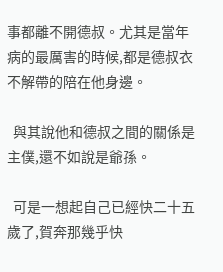事都離不開德叔。尤其是當年病的最厲害的時候,都是德叔衣不解帶的陪在他身邊。

  與其說他和德叔之間的關係是主僕,還不如說是爺孫。

  可是一想起自己已經快二十五歲了,賀奔那幾乎快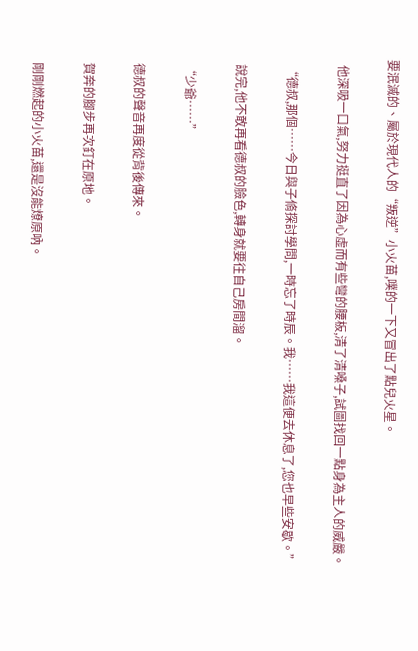要泯滅的、屬於現代人的“叛逆”小火苗,噗的一下又冒出了點兒火星。

  他深吸一口氣,努力挺直了因為心虛而有些彎的腰板,清了清嗓子,試圖找回一點身為主人的威嚴。

  “德叔,那個……今日與子脩探討學問,一時忘了時辰。我……我這便去休息了,您也早些安歇。”

  說完,他不敢再看德叔的臉色,轉身就要往自己房間溜。

  “少爺……”

  德叔的聲音再度從背後傳來。

  賀奔的腳步再次釘在原地。

  剛剛燃起的小火苗,還是沒能燎原吶。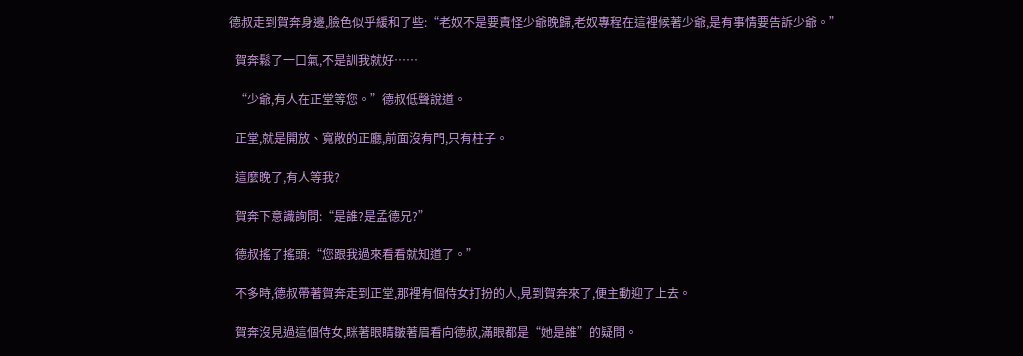德叔走到賀奔身邊,臉色似乎緩和了些:“老奴不是要責怪少爺晚歸,老奴專程在這裡候著少爺,是有事情要告訴少爺。”

  賀奔鬆了一口氣,不是訓我就好……

  “少爺,有人在正堂等您。”德叔低聲說道。

  正堂,就是開放、寬敞的正廳,前面沒有門,只有柱子。

  這麼晚了,有人等我?

  賀奔下意識詢問:“是誰?是孟德兄?”

  德叔搖了搖頭:“您跟我過來看看就知道了。”

  不多時,德叔帶著賀奔走到正堂,那裡有個侍女打扮的人,見到賀奔來了,便主動迎了上去。

  賀奔沒見過這個侍女,眯著眼睛皺著眉看向德叔,滿眼都是“她是誰”的疑問。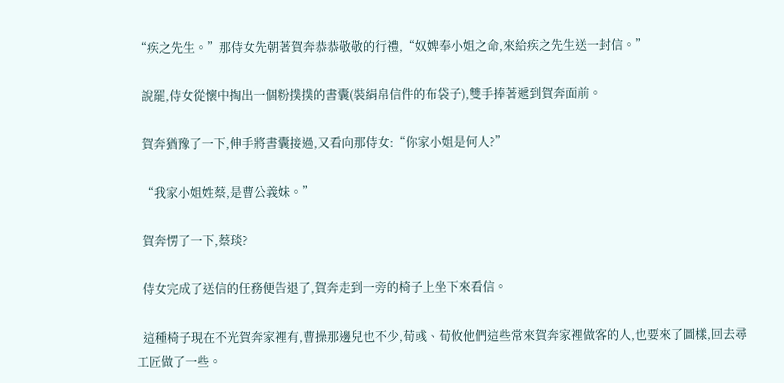“疾之先生。”那侍女先朝著賀奔恭恭敬敬的行禮,“奴婢奉小姐之命,來給疾之先生送一封信。”

  說罷,侍女從懷中掏出一個粉撲撲的書囊(裝絹帛信件的布袋子),雙手捧著遞到賀奔面前。

  賀奔猶豫了一下,伸手將書囊接過,又看向那侍女:“你家小姐是何人?”

  “我家小姐姓蔡,是曹公義妹。”

  賀奔愣了一下,蔡琰?

  侍女完成了送信的任務便告退了,賀奔走到一旁的椅子上坐下來看信。

  這種椅子現在不光賀奔家裡有,曹操那邊兒也不少,荀彧、荀攸他們這些常來賀奔家裡做客的人,也要來了圖樣,回去尋工匠做了一些。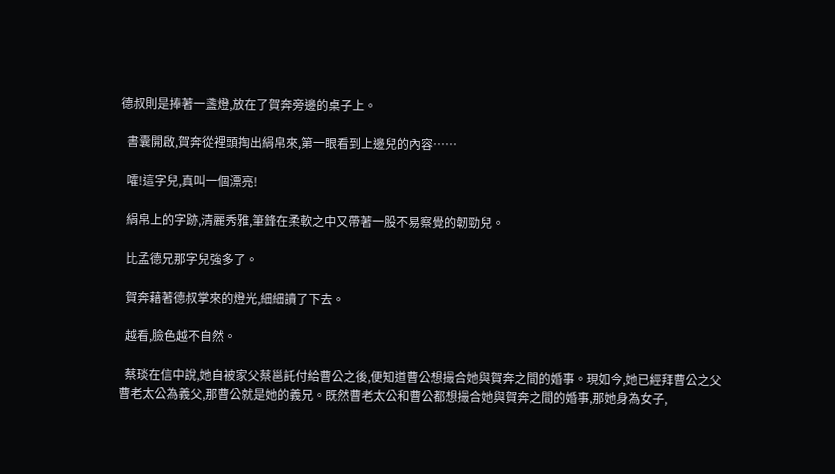德叔則是捧著一盞燈,放在了賀奔旁邊的桌子上。

  書囊開啟,賀奔從裡頭掏出絹帛來,第一眼看到上邊兒的內容……

  嚯!這字兒,真叫一個漂亮!

  絹帛上的字跡,清麗秀雅,筆鋒在柔軟之中又帶著一股不易察覺的韌勁兒。

  比孟德兄那字兒強多了。

  賀奔藉著德叔掌來的燈光,細細讀了下去。

  越看,臉色越不自然。

  蔡琰在信中說,她自被家父蔡邕託付給曹公之後,便知道曹公想撮合她與賀奔之間的婚事。現如今,她已經拜曹公之父曹老太公為義父,那曹公就是她的義兄。既然曹老太公和曹公都想撮合她與賀奔之間的婚事,那她身為女子,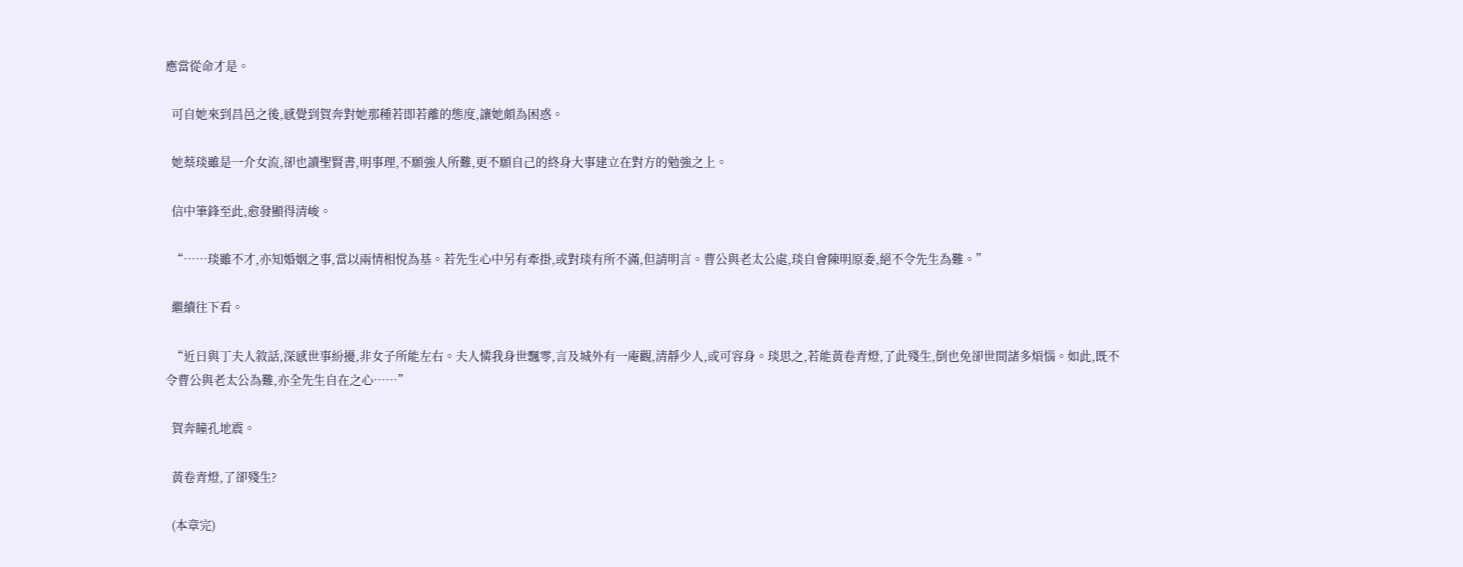應當從命才是。

  可自她來到昌邑之後,感覺到賀奔對她那種若即若離的態度,讓她頗為困惑。

  她蔡琰雖是一介女流,卻也讀聖賢書,明事理,不願強人所難,更不願自己的終身大事建立在對方的勉強之上。

  信中筆鋒至此,愈發顯得清峻。

  “……琰雖不才,亦知婚姻之事,當以兩情相悅為基。若先生心中另有牽掛,或對琰有所不滿,但請明言。曹公與老太公處,琰自會陳明原委,絕不令先生為難。”

  繼續往下看。

  “近日與丁夫人敘話,深感世事紛擾,非女子所能左右。夫人憐我身世飄零,言及城外有一庵觀,清靜少人,或可容身。琰思之,若能黃卷青燈,了此殘生,倒也免卻世間諸多煩惱。如此,既不令曹公與老太公為難,亦全先生自在之心……”

  賀奔瞳孔地震。

  黃卷青燈,了卻殘生?

  (本章完)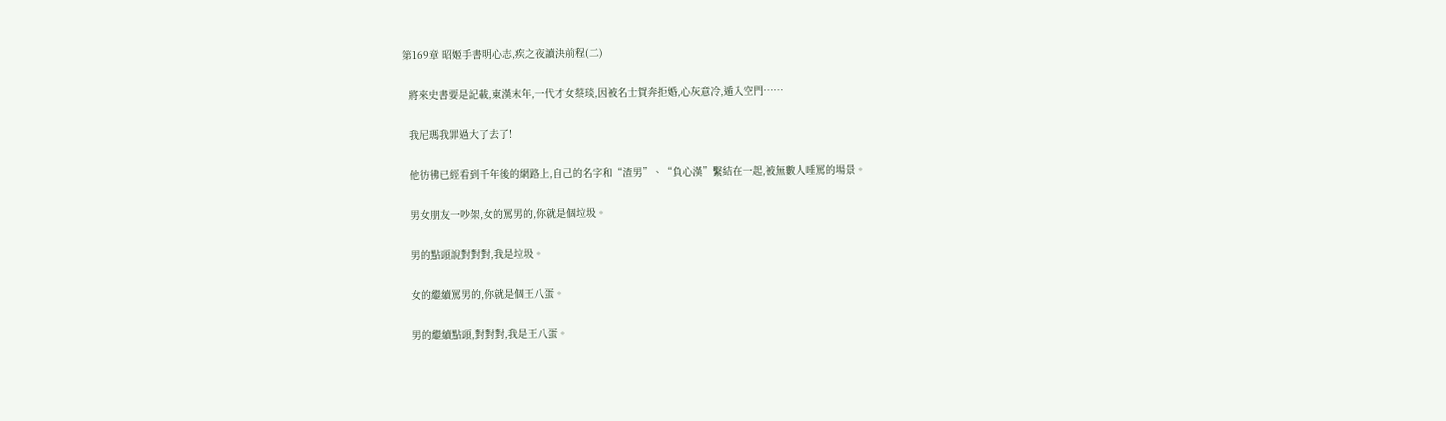第169章 昭姬手書明心志,疾之夜讀決前程(二)

  將來史書要是記載,東漢末年,一代才女蔡琰,因被名士賀奔拒婚,心灰意冷,遁入空門……

  我尼瑪我罪過大了去了!

  他彷彿已經看到千年後的網路上,自己的名字和“渣男”、“負心漢”繫結在一起,被無數人唾罵的場景。

  男女朋友一吵架,女的罵男的,你就是個垃圾。

  男的點頭說對對對,我是垃圾。

  女的繼續罵男的,你就是個王八蛋。

  男的繼續點頭,對對對,我是王八蛋。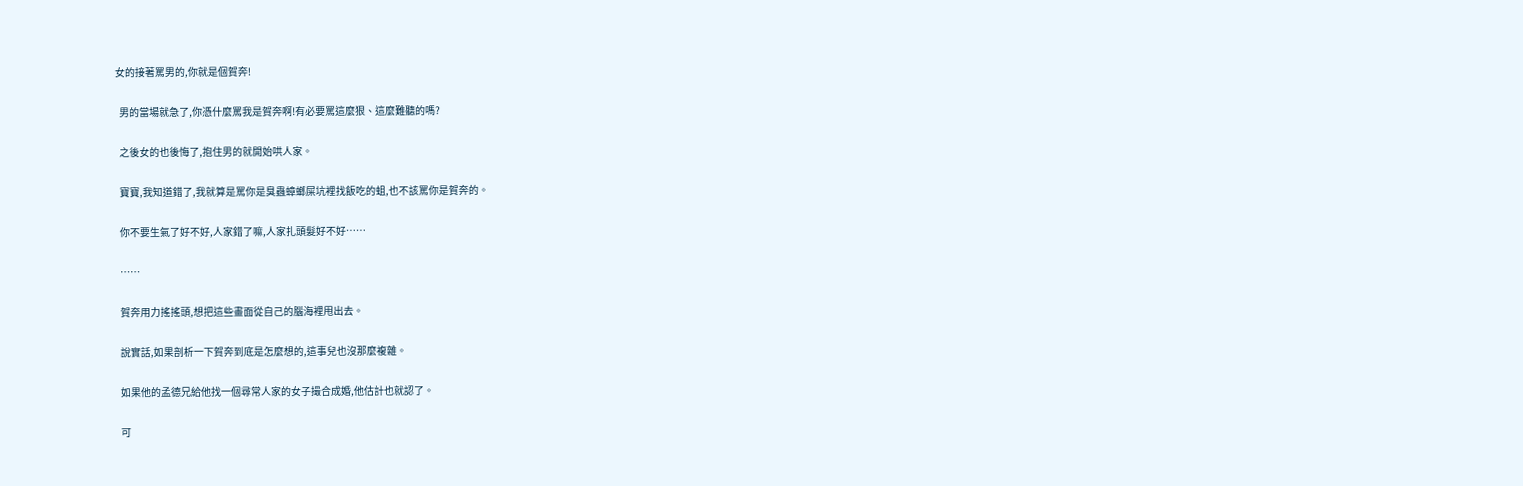女的接著罵男的,你就是個賀奔!

  男的當場就急了,你憑什麼罵我是賀奔啊!有必要罵這麼狠、這麼難聽的嗎?

  之後女的也後悔了,抱住男的就開始哄人家。

  寶寶,我知道錯了,我就算是罵你是臭蟲蟑螂屎坑裡找飯吃的蛆,也不該罵你是賀奔的。

  你不要生氣了好不好,人家錯了嘛,人家扎頭髮好不好……

  ……

  賀奔用力搖搖頭,想把這些畫面從自己的腦海裡甩出去。

  說實話,如果剖析一下賀奔到底是怎麼想的,這事兒也沒那麼複雜。

  如果他的孟德兄給他找一個尋常人家的女子撮合成婚,他估計也就認了。

  可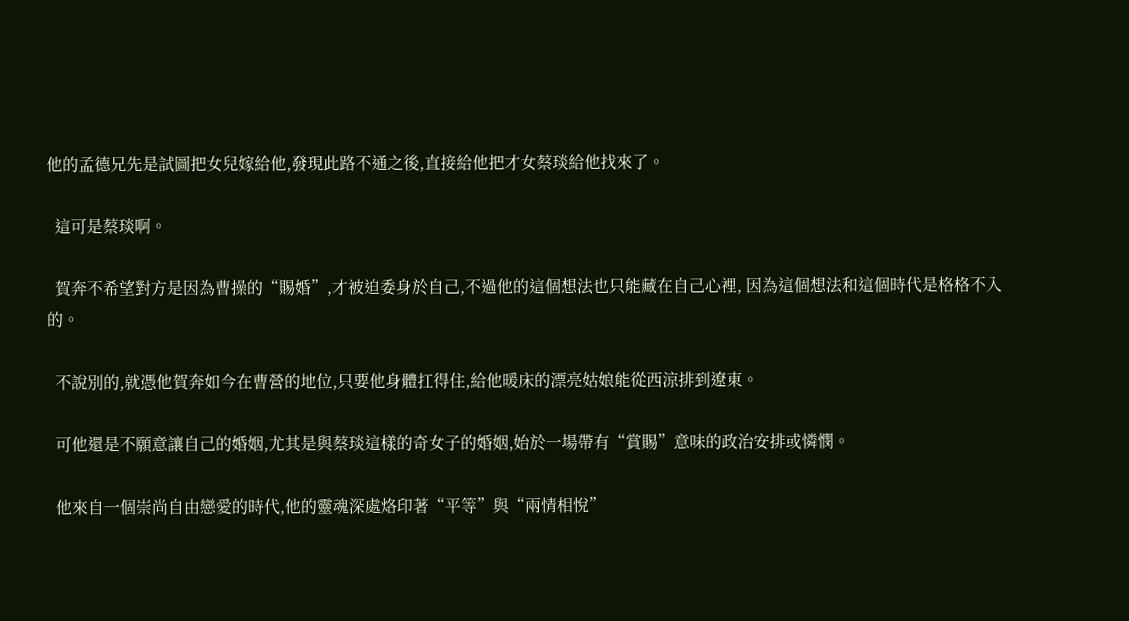他的孟德兄先是試圖把女兒嫁給他,發現此路不通之後,直接給他把才女蔡琰給他找來了。

  這可是蔡琰啊。

  賀奔不希望對方是因為曹操的“賜婚”,才被迫委身於自己,不過他的這個想法也只能藏在自己心裡, 因為這個想法和這個時代是格格不入的。

  不說別的,就憑他賀奔如今在曹營的地位,只要他身體扛得住,給他暖床的漂亮姑娘能從西涼排到遼東。

  可他還是不願意讓自己的婚姻,尤其是與蔡琰這樣的奇女子的婚姻,始於一場帶有“賞賜”意味的政治安排或憐憫。

  他來自一個崇尚自由戀愛的時代,他的靈魂深處烙印著“平等”與“兩情相悅”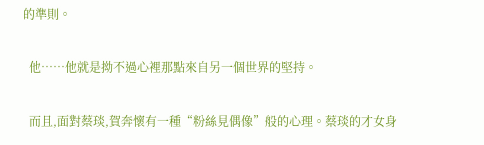的準則。

  他……他就是拗不過心裡那點來自另一個世界的堅持。

  而且,面對蔡琰,賀奔懷有一種“粉絲見偶像”般的心理。蔡琰的才女身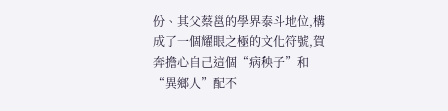份、其父蔡邕的學界泰斗地位,構成了一個耀眼之極的文化符號,賀奔擔心自己這個“病秧子”和“異鄉人”配不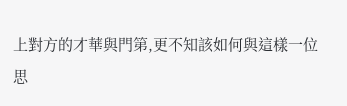上對方的才華與門第,更不知該如何與這樣一位思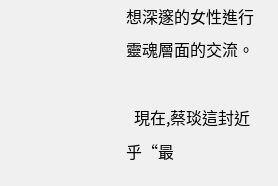想深邃的女性進行靈魂層面的交流。

  現在,蔡琰這封近乎“最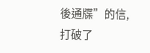後通牒”的信,打破了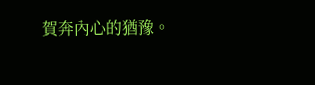賀奔內心的猶豫。